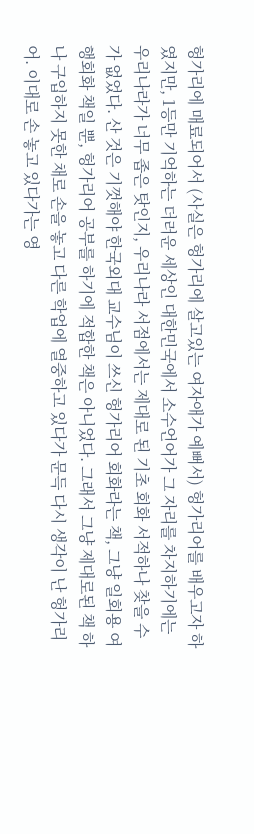헝가리에 매료되어서 (사실은 헝가리에 살고있는 여자애가 예뻐서) 헝가리어를 배우고자 하였지만, 1등만 기억하는 더러운 세상인 대한민국에서 소수언어가 그 자리를 차지하기에는 우리나라가 너무 좁은 탓인지, 우리나라 서점에서는 제대로 된 기초 회화 서적하나 찾을 수가 없었다. 산 것은 기껏해야 한국외대 교수님이 쓰신 헝가리어 회화라는 책, 그냥 일회용 여행회화 책일 뿐, 헝가리어 공부를 하기에 적합한 책은 아니었다. 그래서 그냥 제대로된 책 하나 구입하지 못한 채로 손을 놓고 다른 학업에 열중하고 있다가 문득 다시 생각이 난 헝가리어. 이대로 손 놓고 있다가는 영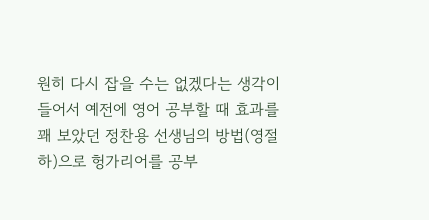원히 다시 잡을 수는 없겠다는 생각이 들어서 예전에 영어 공부할 때 효과를 꽤 보았던 정찬용 선생님의 방법(영절하)으로 헝가리어를 공부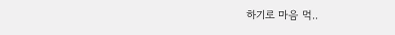하기로 마음 먹..